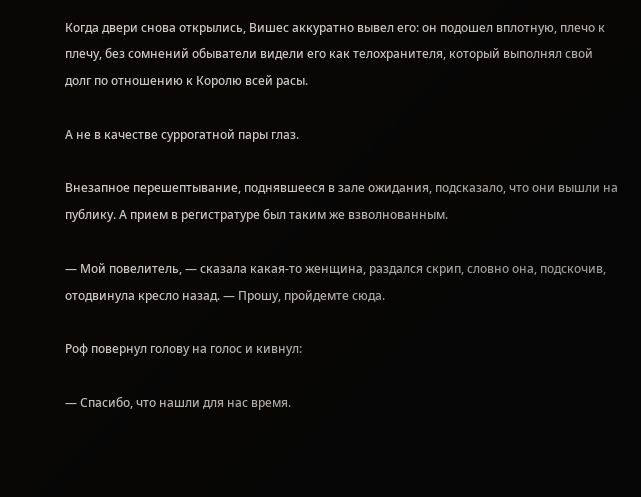Когда двери снова открылись, Вишес аккуратно вывел его: он подошел вплотную, плечо к плечу, без сомнений обыватели видели его как телохранителя, который выполнял свой долг по отношению к Королю всей расы.

А не в качестве суррогатной пары глаз.

Внезапное перешептывание, поднявшееся в зале ожидания, подсказало, что они вышли на публику. А прием в регистратуре был таким же взволнованным.

— Мой повелитель, — сказала какая-то женщина, раздался скрип, словно она, подскочив, отодвинула кресло назад. — Прошу, пройдемте сюда.

Роф повернул голову на голос и кивнул:

— Спасибо, что нашли для нас время.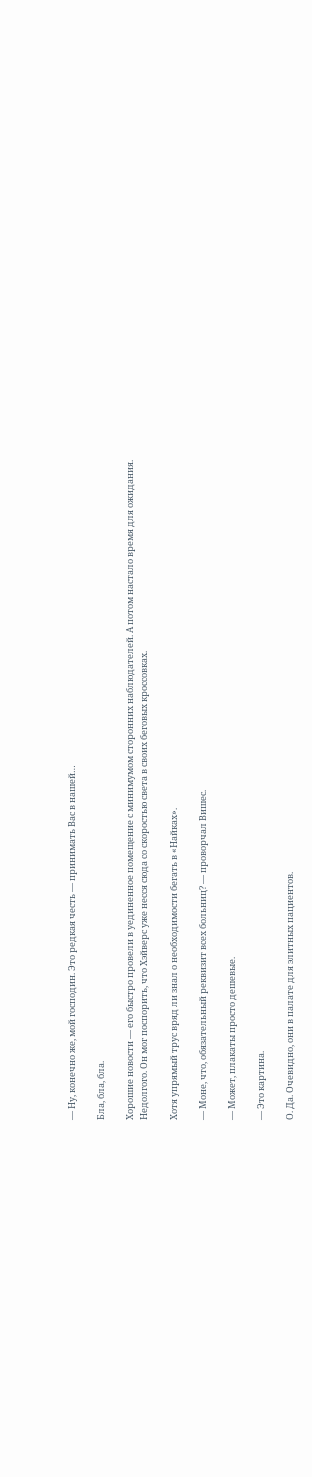— Ну, конечно же, мой господин. Это редкая честь — принимать Вас в нашей…

Бла, бла, бла.

Хорошие новости — его быстро провели в уединенное помещение с минимумом сторонних наблюдателей. А потом настало время для ожидания. Недолгого. Он мог поспорить, что Хэйверс уже несся сюда со скоростью света в своих беговых кроссовках.

Хотя упрямый трус вряд ли знал о необходимости бегать в «Найках».

— Моне, что, обязательный реквизит всех больниц? — проворчал Вишес.

— Может, плакаты просто дешевые.

— Это картина.

О. Да. Очевидно, они в палате для элитных пациентов.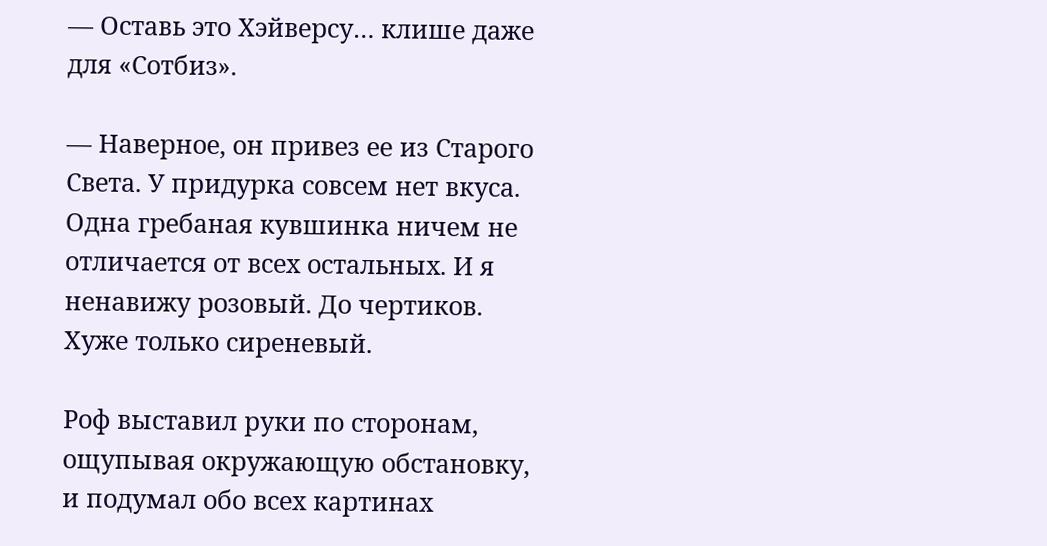— Оставь это Хэйверсу… клише даже для «Сотбиз».

— Наверное, он привез ее из Старого Света. У придурка совсем нет вкуса. Одна гребаная кувшинка ничем не отличается от всех остальных. И я ненавижу розовый. До чертиков. Хуже только сиреневый.

Роф выставил руки по сторонам, ощупывая окружающую обстановку, и подумал обо всех картинах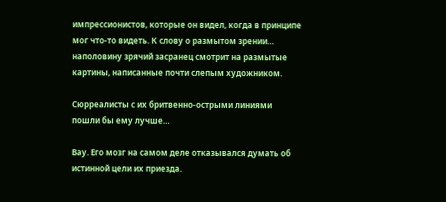импрессионистов, которые он видел, когда в принципе мог что-то видеть. К слову о размытом зрении… наполовину зрячий засранец смотрит на размытые картины, написанные почти слепым художником.

Сюрреалисты с их бритвенно-острыми линиями пошли бы ему лучше…

Вау. Его мозг на самом деле отказывался думать об истинной цели их приезда.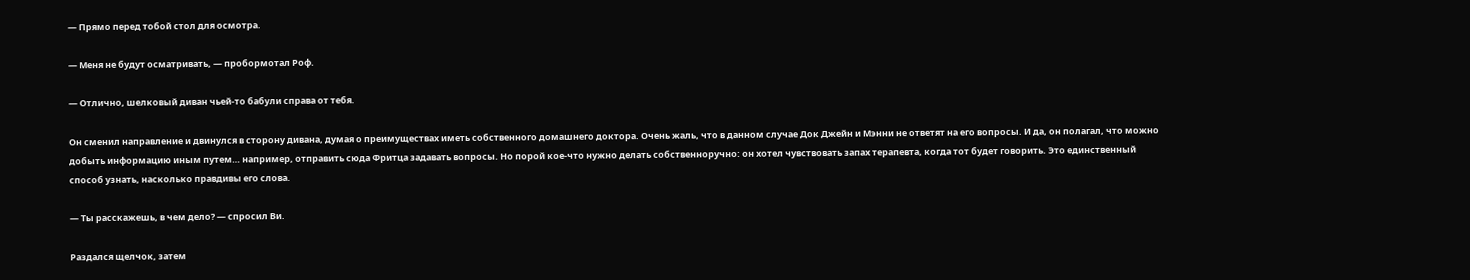— Прямо перед тобой стол для осмотра.

— Меня не будут осматривать, — пробормотал Роф.

— Отлично, шелковый диван чьей-то бабули справа от тебя.

Он сменил направление и двинулся в сторону дивана, думая о преимуществах иметь собственного домашнего доктора. Очень жаль, что в данном случае Док Джейн и Мэнни не ответят на его вопросы. И да, он полагал, что можно добыть информацию иным путем… например, отправить сюда Фритца задавать вопросы. Но порой кое-что нужно делать собственноручно: он хотел чувствовать запах терапевта, когда тот будет говорить. Это единственный способ узнать, насколько правдивы его слова.

— Ты расскажешь, в чем дело? — спросил Ви.

Раздался щелчок, затем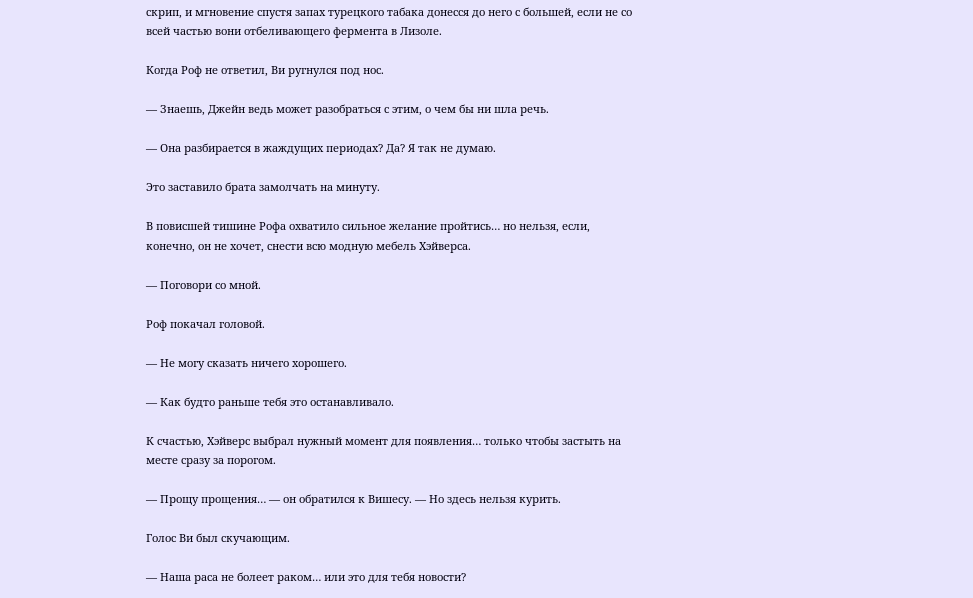скрип, и мгновение спустя запах турецкого табака донесся до него с большей, если не со всей частью вони отбеливающего фермента в Лизоле.

Когда Роф не ответил, Ви ругнулся под нос.

— Знаешь, Джейн ведь может разобраться с этим, о чем бы ни шла речь.

— Она разбирается в жаждущих периодах? Да? Я так не думаю.

Это заставило брата замолчать на минуту.

В повисшей тишине Рофа охватило сильное желание пройтись… но нельзя, если, конечно, он не хочет, снести всю модную мебель Хэйверса.

— Поговори со мной.

Роф покачал головой.

— Не могу сказать ничего хорошего.

— Как будто раньше тебя это останавливало.

К счастью, Хэйверс выбрал нужный момент для появления… только чтобы застыть на месте сразу за порогом.

— Прощу прощения… — он обратился к Вишесу. — Но здесь нельзя курить.

Голос Ви был скучающим.

— Наша раса не болеет раком… или это для тебя новости?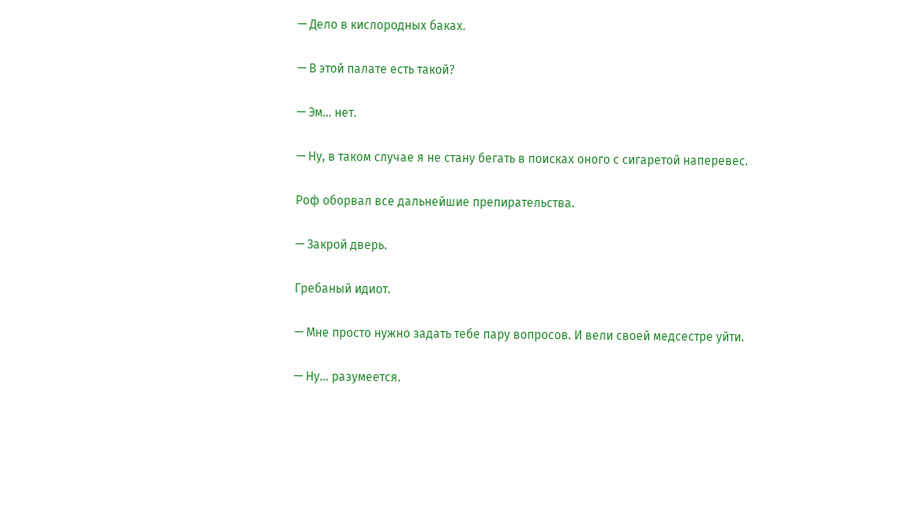— Дело в кислородных баках.

— В этой палате есть такой?

— Эм… нет.

— Ну, в таком случае я не стану бегать в поисках оного с сигаретой наперевес.

Роф оборвал все дальнейшие препирательства.

— Закрой дверь.

Гребаный идиот.

— Мне просто нужно задать тебе пару вопросов. И вели своей медсестре уйти.

— Ну… разумеется.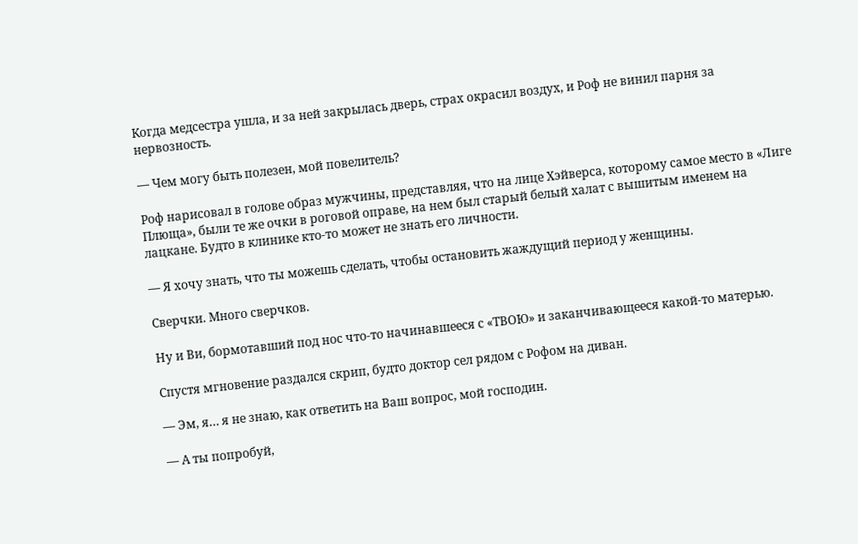Когда медсестра ушла, и за ней закрылась дверь, страх окрасил воздух, и Роф не винил парня за нервозность.

— Чем могу быть полезен, мой повелитель?

Роф нарисовал в голове образ мужчины, представляя, что на лице Хэйверса, которому самое место в «Лиге Плюща», были те же очки в роговой оправе, на нем был старый белый халат с вышитым именем на лацкане. Будто в клинике кто-то может не знать его личности.

— Я хочу знать, что ты можешь сделать, чтобы остановить жаждущий период у женщины.

Сверчки. Много сверчков.

Ну и Ви, бормотавший под нос что-то начинавшееся с «ТВОЮ» и заканчивающееся какой-то матерью.

Спустя мгновение раздался скрип, будто доктор сел рядом с Рофом на диван.

— Эм, я… я не знаю, как ответить на Ваш вопрос, мой господин.

— А ты попробуй,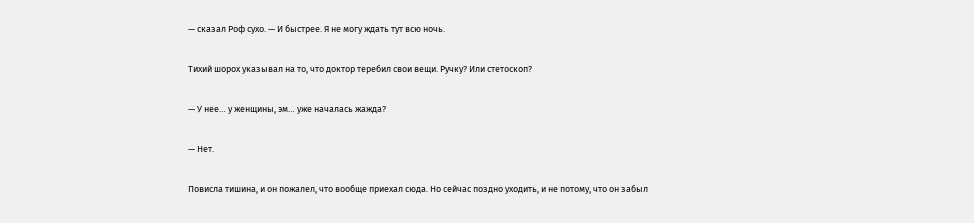— сказал Роф сухо. — И быстрее. Я не могу ждать тут всю ночь.

Тихий шорох указывал на то, что доктор теребил свои вещи. Ручку? Или стетоскоп?

— У нее… у женщины, эм… уже началась жажда?

— Нет.

Повисла тишина, и он пожалел, что вообще приехал сюда. Но сейчас поздно уходить, и не потому, что он забыл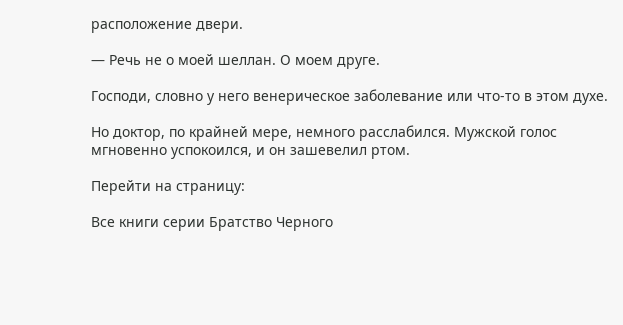расположение двери.

— Речь не о моей шеллан. О моем друге.

Господи, словно у него венерическое заболевание или что-то в этом духе.

Но доктор, по крайней мере, немного расслабился. Мужской голос мгновенно успокоился, и он зашевелил ртом.

Перейти на страницу:

Все книги серии Братство Черного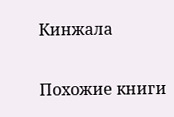Кинжала

Похожие книги